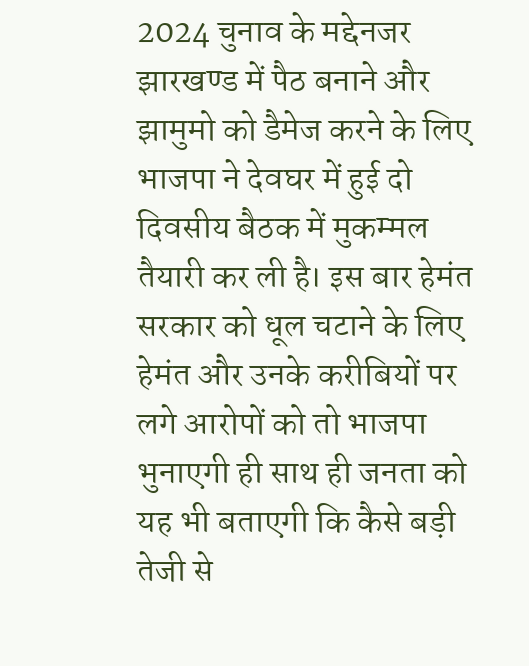2024 चुनाव के मद्देनजर झारखण्ड में पैठ बनाने और झामुमो को डैमेज करने के लिए भाजपा ने देवघर में हुई दो दिवसीय बैठक में मुकम्मल तैयारी कर ली है। इस बार हेमंत सरकार को धूल चटाने के लिए हेमंत और उनके करीबियों पर लगे आरोपों को तो भाजपा भुनाएगी ही साथ ही जनता को यह भी बताएगी कि कैसे बड़ी तेजी से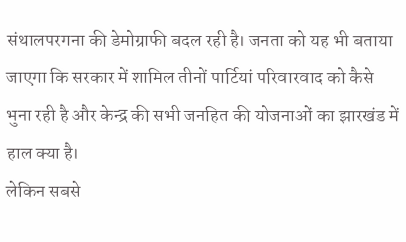संथालपरगना की डेमोग्राफी बदल रही है। जनता को यह भी बताया जाएगा कि सरकार में शामिल तीनों पार्टियां परिवारवाद को कैसे भुना रही है और केन्द्र की सभी जनहित की योजनाओं का झारखंड में हाल क्या है।
लेकिन सबसे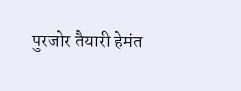पुरजोर तैयारी हेमंत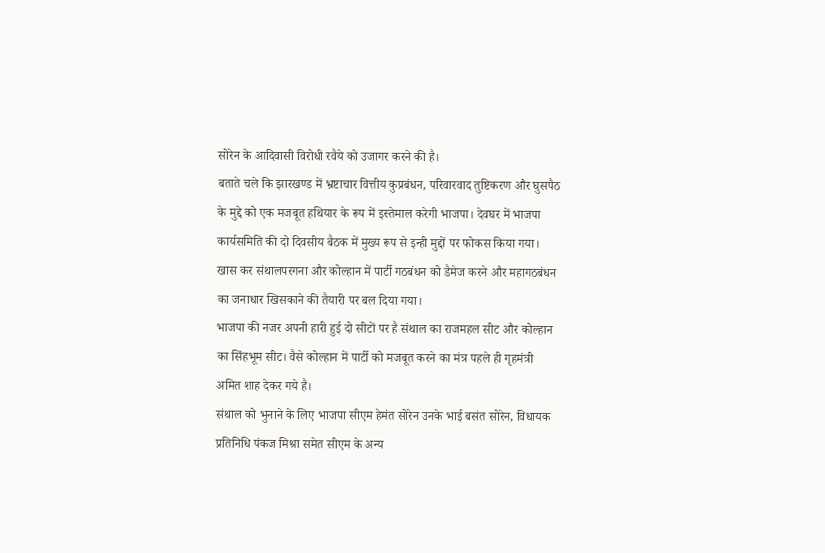सोरेन के आदिवासी विरोधी रवैये को उजागर करने की है।
बताते चले कि झारखण्ड में भ्रष्टाचार वित्तीय कुप्रबंधन, परिवारवाद तुष्टिकरण और घुसपैठ के मुद्दे को एक मजबूत हथियार के रूप में इस्तेमाल करेगी भाजपा। देवघर में भाजपा कार्यसमिति की दो दिवसीय बैठक में मुख्य रूप से इन्ही मुद्दों पर फोकस किया गया। खास कर संथालपरगना और कोल्हान में पार्टी गठबंधन को डैमेज करने और महागठबंधन का जनाधार खिसकाने की तैयारी पर बल दिया गया।
भाजपा की नजर अपनी हारी हुई दो सीटों पर है संथाल का राजमहल सीट और कोल्हान का सिंहभूम सीट। वैसे कोल्हान में पार्टी को मजबूत करने का मंत्र पहले ही गृहमंत्री अमित शाह देकर गये है।
संथाल को भुनाने के लिए भाजपा सीएम हेमंत सोरेन उनके भाई बसंत सोरेन, विधायक प्रतिनिधि पंकज मिश्रा समेत सीएम के अन्य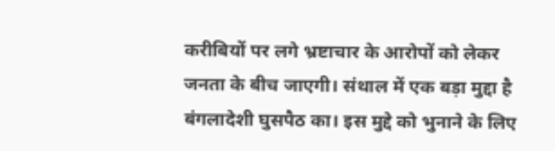करीबियों पर लगे भ्रष्टाचार के आरोपों को लेकर जनता के बीच जाएगी। संथाल में एक बड़ा मुद्दा है बंगलादेशी घुसपैठ का। इस मुद्दे को भुनाने के लिए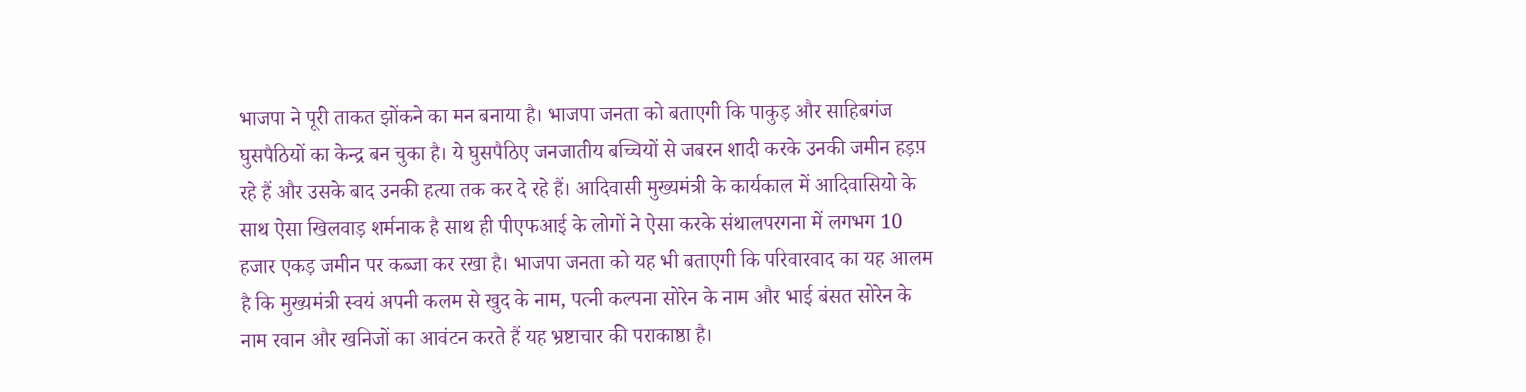भाजपा ने पूरी ताकत झोंकने का मन बनाया है। भाजपा जनता को बताएगी कि पाकुड़ और साहिबगंज घुसपैठियों का केन्द्र बन चुका है। ये घुसपैठिए जनजातीय बच्चियों से जबरन शादी करके उनकी जमीन हड़प़ रहे हैं और उसके बाद उनकी हत्या तक कर दे रहे हैं। आदिवासी मुख्यमंत्री के कार्यकाल में आदिवासियो के साथ ऐसा खिलवाड़ शर्मनाक है साथ ही पीएफआई के लोगों ने ऐसा करके संथालपरगना में लगभग 10 हजार एकड़ जमीन पर कब्जा कर रखा है। भाजपा जनता को यह भी बताएगी कि परिवारवाद का यह आलम है कि मुख्यमंत्री स्वयं अपनी कलम से खुद के नाम, पत्नी कल्पना सोरेन के नाम और भाई बंसत सोरेन के नाम रवान और खनिजों का आवंटन करते हैं यह भ्रष्टाचार की पराकाष्ठा है।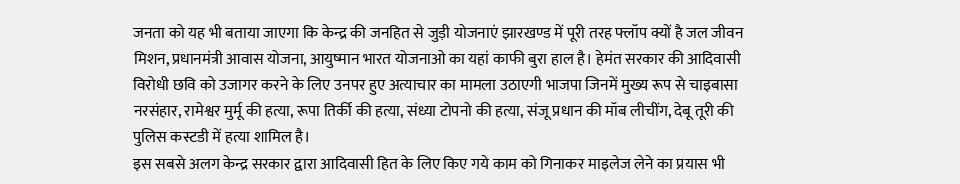जनता को यह भी बताया जाएगा कि केन्द्र की जनहित से जुड़ी योजनाएं झारखण्ड में पूरी तरह फ्लॉप क्यों है जल जीवन मिशन, प्रधानमंत्री आवास योजना, आयुष्मान भारत योजनाओ का यहां काफी बुरा हाल है। हेमंत सरकार की आदिवासी विरोधी छवि को उजागर करने के लिए उनपर हुए अत्याचार का मामला उठाएगी भाजपा जिनमें मुख्य रूप से चाइबासा नरसंहार, रामेश्वर मुर्मू की हत्या, रूपा तिर्की की हत्या, संध्या टोपनो की हत्या, संजू प्रधान की मॉब लीचींग, देबू तूरी की पुलिस कस्टडी में हत्या शामिल है।
इस सबसे अलग केन्द्र सरकार द्वारा आदिवासी हित के लिए किए गये काम को गिनाकर माइलेज लेने का प्रयास भी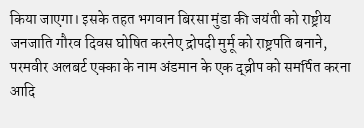किया जाएगा। इसके तहत भगवान बिरसा मुंडा की जयंती को राष्ट्रीय जनजाति गौरव दिवस घोषित करनेए द्रोपदी मुर्मू को राष्ट्रपति बनाने, परमवीर अलबर्ट एक्का के नाम अंडमान के एक द्व्रीप को समर्पित करना आदि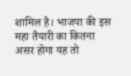शामिल है। भाजपा की इस महा तैयारी का कितना असर होगा यह तो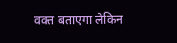वक्त बताएगा लेकिन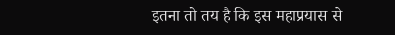इतना तो तय है कि इस महाप्रयास से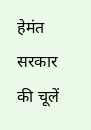हेमंत सरकार की चूलें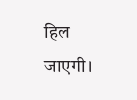हिल जाएगी।